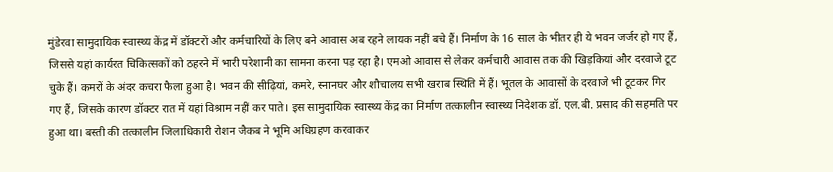मुंडेरवा सामुदायिक स्वास्थ्य केंद्र में डॉक्टरों और कर्मचारियों के लिए बने आवास अब रहने लायक नहीं बचे हैं। निर्माण के 16 साल के भीतर ही ये भवन जर्जर हो गए हैं, जिससे यहां कार्यरत चिकित्सकों को ठहरने में भारी परेशानी का सामना करना पड़ रहा है। एमओ आवास से लेकर कर्मचारी आवास तक की खिड़कियां और दरवाजे टूट चुके हैं। कमरों के अंदर कचरा फैला हुआ है। भवन की सीढ़ियां, कमरे, स्नानघर और शौचालय सभी खराब स्थिति में हैं। भूतल के आवासों के दरवाजे भी टूटकर गिर गए हैं, जिसके कारण डॉक्टर रात में यहां विश्राम नहीं कर पाते। इस सामुदायिक स्वास्थ्य केंद्र का निर्माण तत्कालीन स्वास्थ्य निदेशक डॉ. एल.बी. प्रसाद की सहमति पर हुआ था। बस्ती की तत्कालीन जिलाधिकारी रोशन जैकब ने भूमि अधिग्रहण करवाकर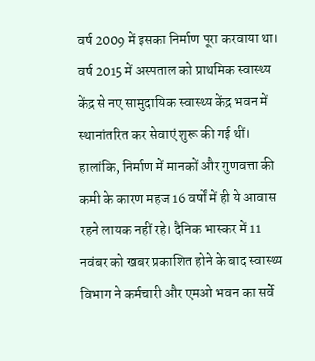वर्ष 2009 में इसका निर्माण पूरा करवाया था। वर्ष 2015 में अस्पताल को प्राथमिक स्वास्थ्य केंद्र से नए सामुदायिक स्वास्थ्य केंद्र भवन में स्थानांतरित कर सेवाएं शुरू की गई थीं। हालांकि, निर्माण में मानकों और गुणवत्ता की कमी के कारण महज 16 वर्षों में ही ये आवास रहने लायक नहीं रहे। दैनिक भास्कर में 11 नवंबर को खबर प्रकाशित होने के बाद स्वास्थ्य विभाग ने कर्मचारी और एमओ भवन का सर्वे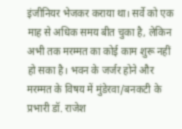इंजीनियर भेजकर कराया था। सर्वे को एक माह से अधिक समय बीत चुका है, लेकिन अभी तक मरम्मत का कोई काम शुरू नहीं हो सका है। भवन के जर्जर होने और मरम्मत के विषय में मुंडेरवा/बनकटी के प्रभारी डॉ. राजेश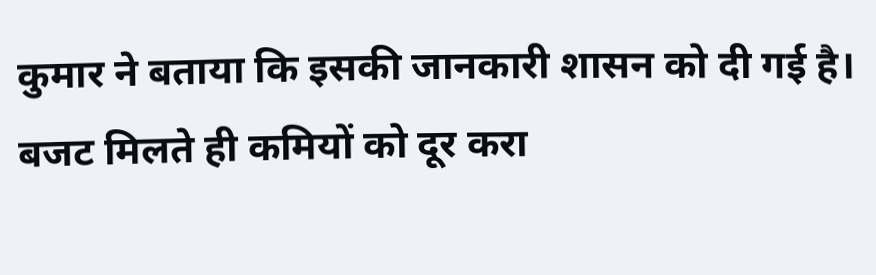कुमार ने बताया कि इसकी जानकारी शासन को दी गई है। बजट मिलते ही कमियों को दूर करा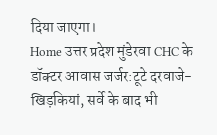दिया जाएगा।
Home उत्तर प्रदेश मुंडेरवा CHC के डॉक्टर आवास जर्जर:टूटे दरवाजे-खिड़कियां, सर्वे के बाद भी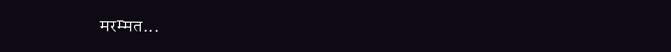मरम्मत...